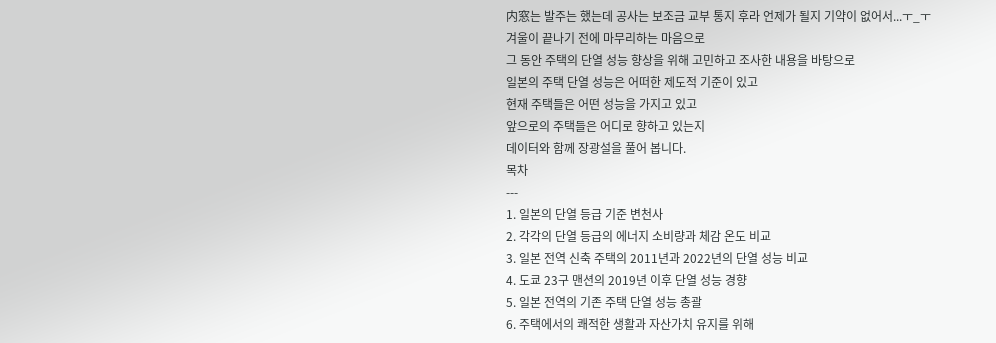内窓는 발주는 했는데 공사는 보조금 교부 통지 후라 언제가 될지 기약이 없어서...ㅜ_ㅜ
겨울이 끝나기 전에 마무리하는 마음으로
그 동안 주택의 단열 성능 향상을 위해 고민하고 조사한 내용을 바탕으로
일본의 주택 단열 성능은 어떠한 제도적 기준이 있고
현재 주택들은 어떤 성능을 가지고 있고
앞으로의 주택들은 어디로 향하고 있는지
데이터와 함께 장광설을 풀어 봅니다.
목차
---
1. 일본의 단열 등급 기준 변천사
2. 각각의 단열 등급의 에너지 소비량과 체감 온도 비교
3. 일본 전역 신축 주택의 2011년과 2022년의 단열 성능 비교
4. 도쿄 23구 맨션의 2019년 이후 단열 성능 경향
5. 일본 전역의 기존 주택 단열 성능 총괄
6. 주택에서의 쾌적한 생활과 자산가치 유지를 위해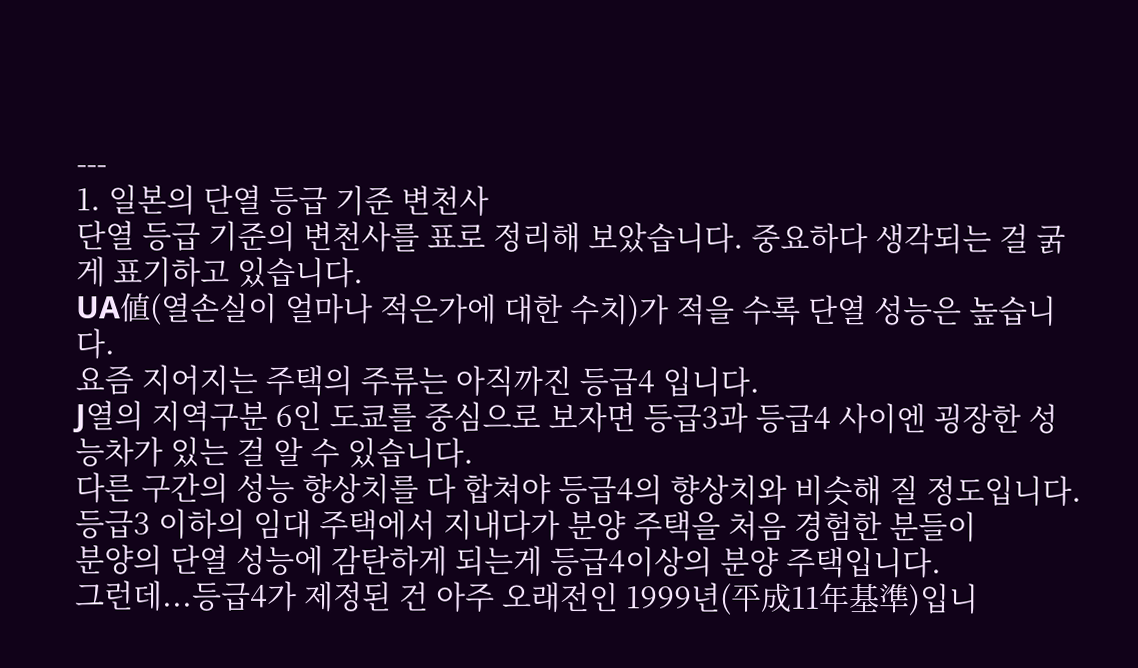---
1. 일본의 단열 등급 기준 변천사
단열 등급 기준의 변천사를 표로 정리해 보았습니다. 중요하다 생각되는 걸 굵게 표기하고 있습니다.
UA値(열손실이 얼마나 적은가에 대한 수치)가 적을 수록 단열 성능은 높습니다.
요즘 지어지는 주택의 주류는 아직까진 등급4 입니다.
J열의 지역구분 6인 도쿄를 중심으로 보자면 등급3과 등급4 사이엔 굉장한 성능차가 있는 걸 알 수 있습니다.
다른 구간의 성능 향상치를 다 합쳐야 등급4의 향상치와 비슷해 질 정도입니다.
등급3 이하의 임대 주택에서 지내다가 분양 주택을 처음 경험한 분들이
분양의 단열 성능에 감탄하게 되는게 등급4이상의 분양 주택입니다.
그런데...등급4가 제정된 건 아주 오래전인 1999년(平成11年基準)입니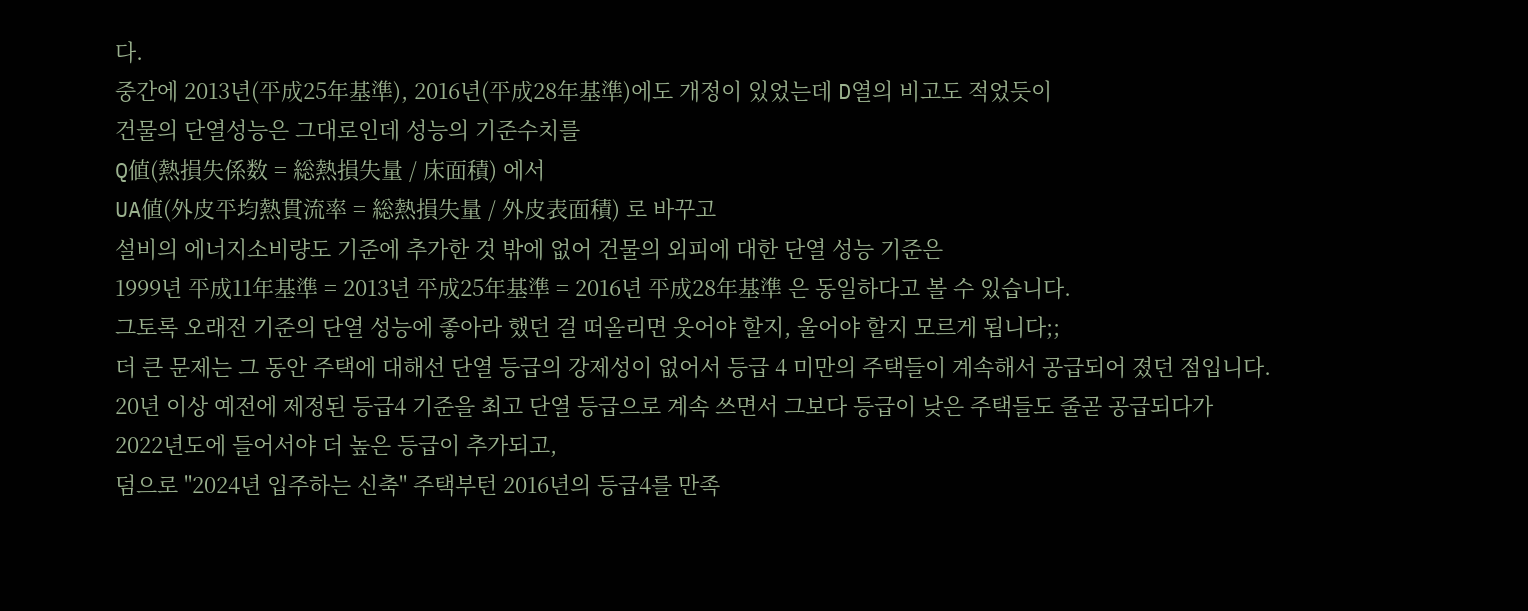다.
중간에 2013년(平成25年基準), 2016년(平成28年基準)에도 개정이 있었는데 D열의 비고도 적었듯이
건물의 단열성능은 그대로인데 성능의 기준수치를
Q値(熱損失係数 = 総熱損失量 / 床面積) 에서
UA値(外皮平均熱貫流率 = 総熱損失量 / 外皮表面積) 로 바꾸고
설비의 에너지소비량도 기준에 추가한 것 밖에 없어 건물의 외피에 대한 단열 성능 기준은
1999년 平成11年基準 = 2013년 平成25年基準 = 2016년 平成28年基準 은 동일하다고 볼 수 있습니다.
그토록 오래전 기준의 단열 성능에 좋아라 했던 걸 떠올리면 웃어야 할지, 울어야 할지 모르게 됩니다;;
더 큰 문제는 그 동안 주택에 대해선 단열 등급의 강제성이 없어서 등급 4 미만의 주택들이 계속해서 공급되어 졌던 점입니다.
20년 이상 예전에 제정된 등급4 기준을 최고 단열 등급으로 계속 쓰면서 그보다 등급이 낮은 주택들도 줄곧 공급되다가
2022년도에 들어서야 더 높은 등급이 추가되고,
덤으로 "2024년 입주하는 신축" 주택부턴 2016년의 등급4를 만족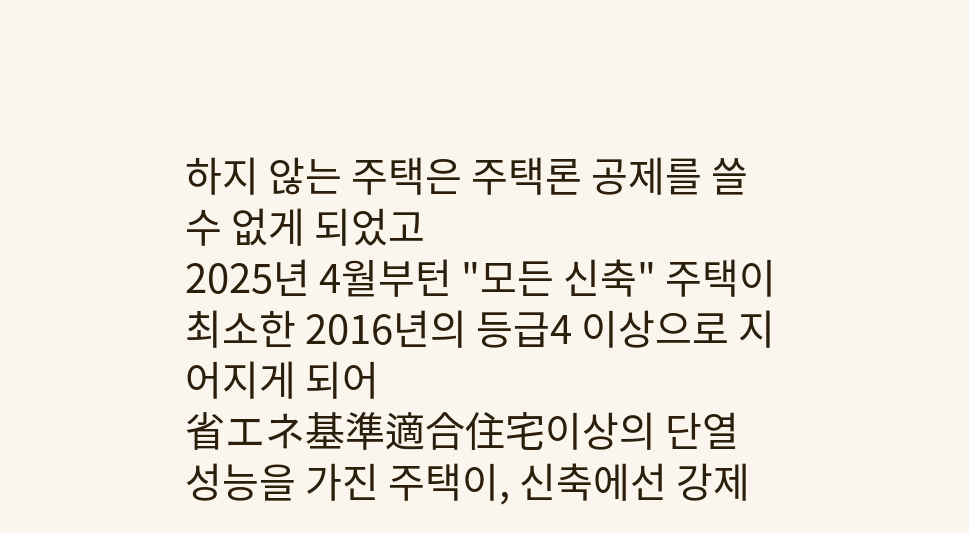하지 않는 주택은 주택론 공제를 쓸 수 없게 되었고
2025년 4월부턴 "모든 신축" 주택이 최소한 2016년의 등급4 이상으로 지어지게 되어
省エネ基準適合住宅이상의 단열 성능을 가진 주택이, 신축에선 강제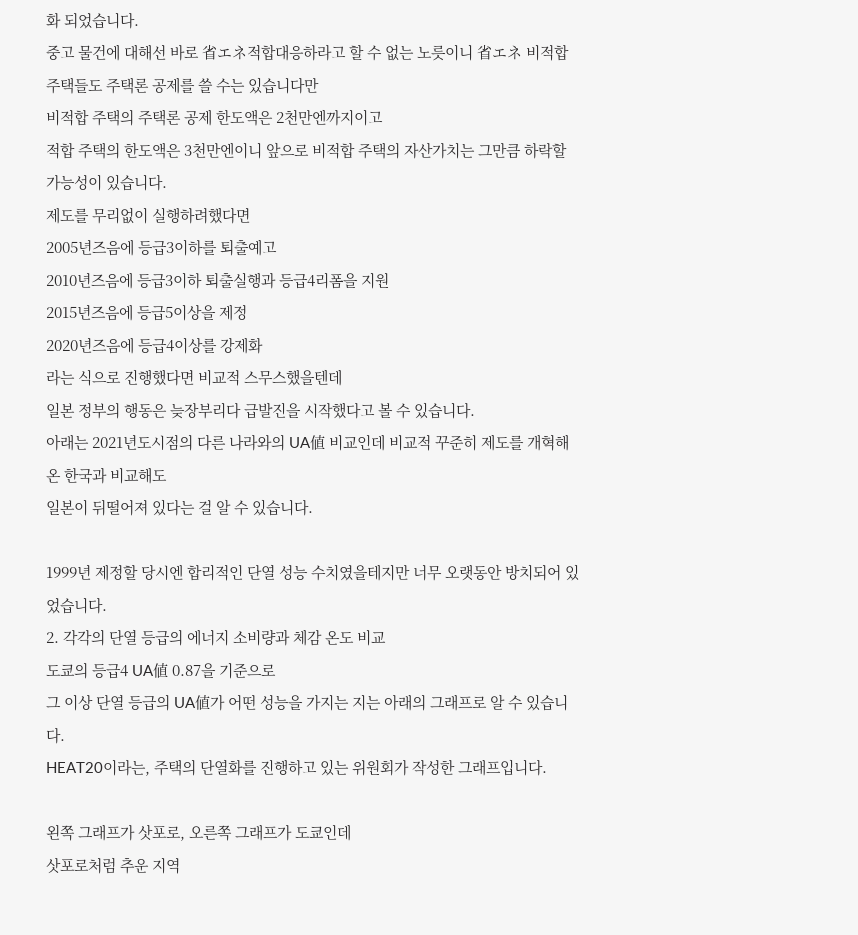화 되었습니다.
중고 물건에 대해선 바로 省エネ적합대응하라고 할 수 없는 노릇이니 省エネ 비적합 주택들도 주택론 공제를 쓸 수는 있습니다만
비적합 주택의 주택론 공제 한도액은 2천만엔까지이고
적합 주택의 한도액은 3천만엔이니 앞으로 비적합 주택의 자산가치는 그만큼 하락할 가능성이 있습니다.
제도를 무리없이 실행하려했다면
2005년즈음에 등급3이하를 퇴출예고
2010년즈음에 등급3이하 퇴출실행과 등급4리폼을 지원
2015년즈음에 등급5이상을 제정
2020년즈음에 등급4이상를 강제화
라는 식으로 진행했다면 비교적 스무스했을텐데
일본 정부의 행동은 늦장부리다 급발진을 시작했다고 볼 수 있습니다.
아래는 2021년도시점의 다른 나라와의 UA値 비교인데 비교적 꾸준히 제도를 개혁해온 한국과 비교해도
일본이 뒤떨어져 있다는 걸 알 수 있습니다.

1999년 제정할 당시엔 합리적인 단열 성능 수치였을테지만 너무 오랫동안 방치되어 있었습니다.
2. 각각의 단열 등급의 에너지 소비량과 체감 온도 비교
도쿄의 등급4 UA値 0.87을 기준으로
그 이상 단열 등급의 UA値가 어떤 성능을 가지는 지는 아래의 그래프로 알 수 있습니다.
HEAT20이라는, 주택의 단열화를 진행하고 있는 위원회가 작성한 그래프입니다.

왼쪽 그래프가 삿포로, 오른쪽 그래프가 도쿄인데
삿포로처럼 추운 지역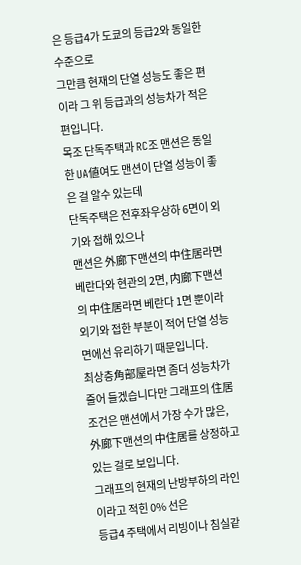은 등급4가 도쿄의 등급2와 동일한 수준으로
그만큼 현재의 단열 성능도 좋은 편이라 그 위 등급과의 성능차가 적은 편입니다.
목조 단독주택과 RC조 맨션은 동일한 UA値여도 맨션이 단열 성능이 좋은 걸 알수 있는데
단독주택은 전후좌우상하 6면이 외기와 접해 있으나
맨션은 外廊下맨션의 中住居라면 베란다와 현관의 2면, 内廊下맨션의 中住居라면 베란다 1면 뿐이라
외기와 접한 부분이 적어 단열 성능면에선 유리하기 때문입니다.
최상층角部屋라면 좀더 성능차가 줄어 들겠습니다만 그래프의 住居조건은 맨션에서 가장 수가 많은,
外廊下맨션의 中住居를 상정하고 있는 걸로 보입니다.
그래프의 현재의 난방부하의 라인이라고 적힌 0% 선은
등급4 주택에서 리빙이나 침실같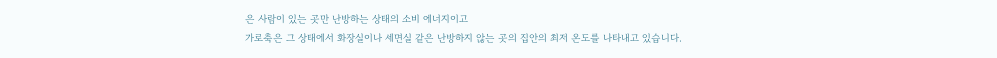은 사람이 있는 곳만 난방하는 상태의 소비 에너지이고
가로축은 그 상태에서 화장실이나 세면실 같은 난방하지 않는 곳의 집안의 최저 온도를 나타내고 있습니다.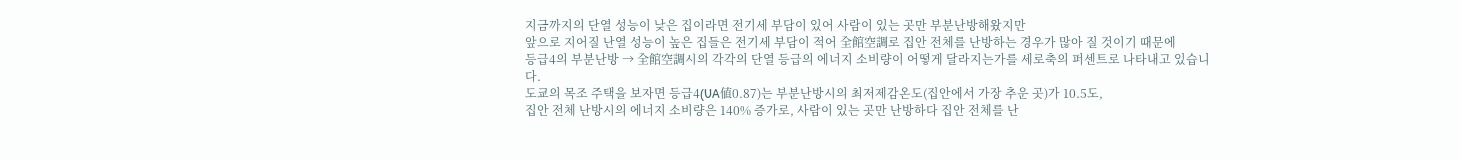지금까지의 단열 성능이 낮은 집이라면 전기세 부담이 있어 사람이 있는 곳만 부분난방해왔지만
앞으로 지어질 난열 성능이 높은 집들은 전기세 부담이 적어 全館空調로 집안 전체를 난방하는 경우가 많아 질 것이기 때문에
등급4의 부분난방 → 全館空調시의 각각의 단열 등급의 에너지 소비량이 어떻게 달라지는가를 세로축의 퍼센트로 나타내고 있습니다.
도쿄의 목조 주택을 보자면 등급4(UA値0.87)는 부분난방시의 최저제감온도(집안에서 가장 추운 곳)가 10.5도,
집안 전체 난방시의 에너지 소비량은 140% 증가로, 사람이 있는 곳만 난방하다 집안 전체를 난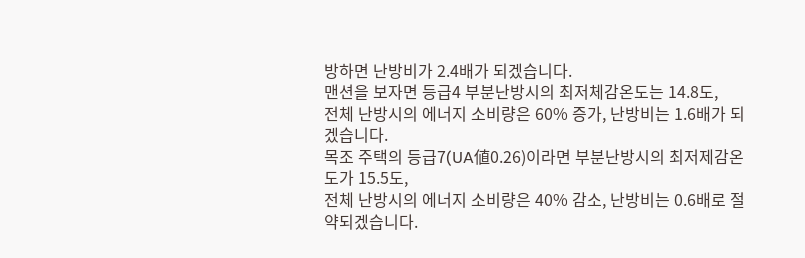방하면 난방비가 2.4배가 되겠습니다.
맨션을 보자면 등급4 부분난방시의 최저체감온도는 14.8도,
전체 난방시의 에너지 소비량은 60% 증가, 난방비는 1.6배가 되겠습니다.
목조 주택의 등급7(UA値0.26)이라면 부분난방시의 최저제감온도가 15.5도,
전체 난방시의 에너지 소비량은 40% 감소, 난방비는 0.6배로 절약되겠습니다.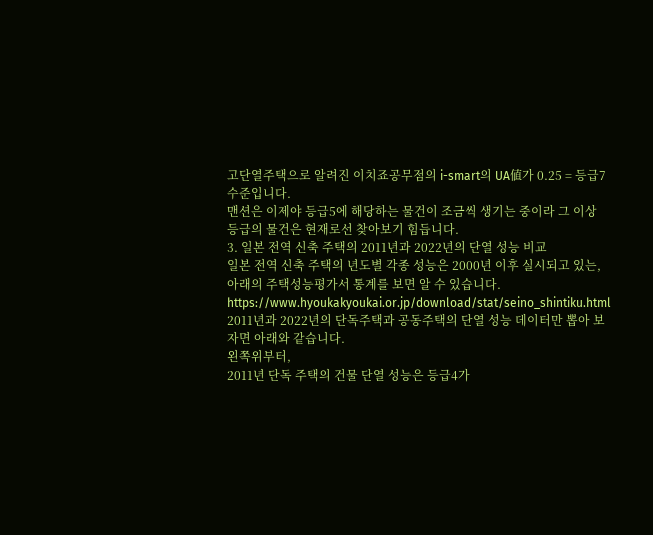고단열주택으로 알려진 이치죠공무점의 i-smart의 UA値가 0.25 = 등급7 수준입니다.
맨션은 이제야 등급5에 해당하는 물건이 조금씩 생기는 중이라 그 이상 등급의 물건은 현재로선 찾아보기 힘듭니다.
3. 일본 전역 신축 주택의 2011년과 2022년의 단열 성능 비교
일본 전역 신축 주택의 년도별 각종 성능은 2000년 이후 실시되고 있는, 아래의 주택성능평가서 통계를 보면 알 수 있습니다.
https://www.hyoukakyoukai.or.jp/download/stat/seino_shintiku.html
2011년과 2022년의 단독주택과 공동주택의 단열 성능 데이터만 뽑아 보자면 아래와 같습니다.
왼쪽위부터,
2011년 단독 주택의 건물 단열 성능은 등급4가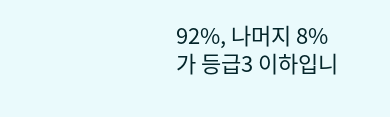92%, 나머지 8%가 등급3 이하입니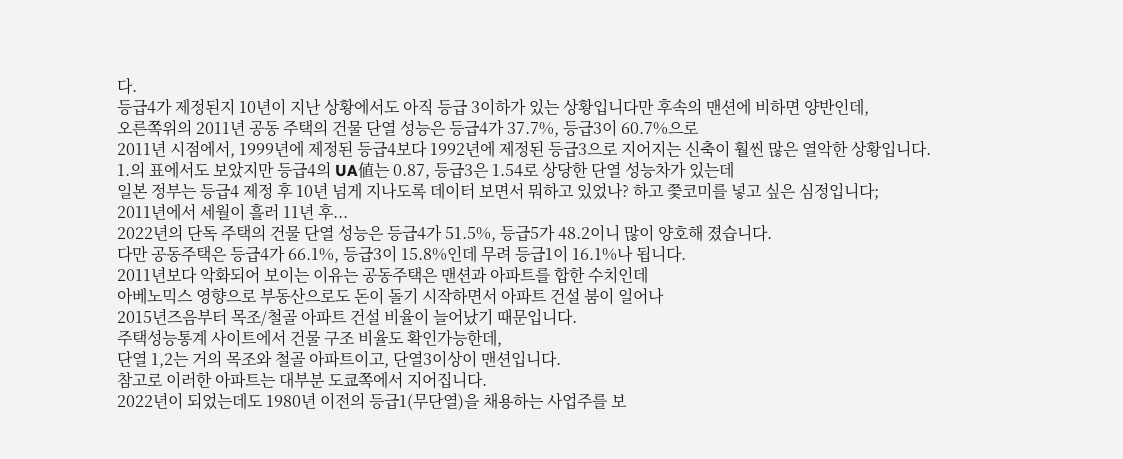다.
등급4가 제정된지 10년이 지난 상황에서도 아직 등급 3이하가 있는 상황입니다만 후속의 맨션에 비하면 양반인데,
오른쪽위의 2011년 공동 주택의 건물 단열 성능은 등급4가 37.7%, 등급3이 60.7%으로
2011년 시점에서, 1999년에 제정된 등급4보다 1992년에 제정된 등급3으로 지어지는 신축이 훨씬 많은 열악한 상황입니다.
1.의 표에서도 보았지만 등급4의 UA値는 0.87, 등급3은 1.54로 상당한 단열 성능차가 있는데
일본 정부는 등급4 제정 후 10년 넘게 지나도록 데이터 보면서 뭐하고 있었나? 하고 쯫코미를 넣고 싶은 심정입니다;
2011년에서 세월이 흘러 11년 후...
2022년의 단독 주택의 건물 단열 성능은 등급4가 51.5%, 등급5가 48.2이니 많이 양호해 졌습니다.
다만 공동주택은 등급4가 66.1%, 등급3이 15.8%인데 무려 등급1이 16.1%나 됩니다.
2011년보다 악화되어 보이는 이유는 공동주택은 맨션과 아파트를 합한 수치인데
아베노믹스 영향으로 부동산으로도 돈이 돌기 시작하면서 아파트 건설 붐이 일어나
2015년즈음부터 목조/철골 아파트 건설 비율이 늘어났기 때문입니다.
주택성능통계 사이트에서 건물 구조 비율도 확인가능한데,
단열 1,2는 거의 목조와 철골 아파트이고, 단열3이상이 맨션입니다.
참고로 이러한 아파트는 대부분 도쿄쪽에서 지어집니다.
2022년이 되었는데도 1980년 이전의 등급1(무단열)을 채용하는 사업주를 보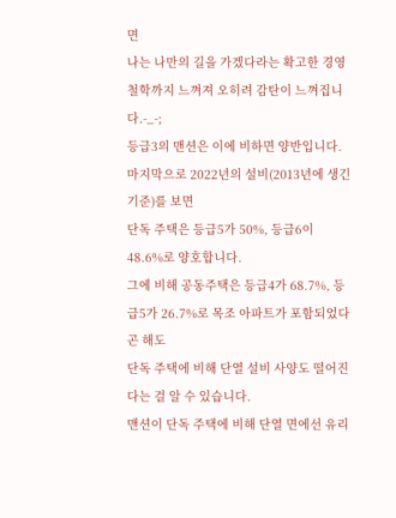면
나는 나만의 길을 가겠다라는 확고한 경영철학까지 느껴져 오히려 감탄이 느껴집니다.-_-;
등급3의 맨션은 이에 비하면 양반입니다.
마지막으로 2022년의 설비(2013년에 생긴 기준)를 보면
단독 주택은 등급5가 50%, 등급6이 48.6%로 양호합니다.
그에 비해 공동주택은 등급4가 68.7%, 등급5가 26.7%로 목조 아파트가 포함되었다곤 해도
단독 주택에 비해 단열 설비 사양도 떨어진다는 걸 알 수 있습니다.
맨션이 단독 주택에 비해 단열 면에선 유리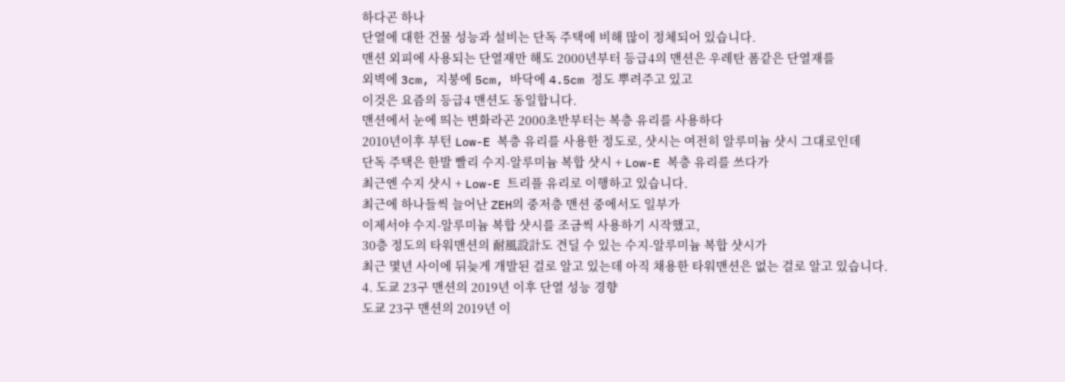하다곤 하나
단열에 대한 건물 성능과 설비는 단독 주택에 비해 많이 정체되어 있습니다.
맨션 외피에 사용되는 단열재만 해도 2000년부터 등급4의 맨션은 우레탄 폼같은 단열재를
외벽에 3cm, 지붕에 5cm, 바닥에 4.5cm 정도 뿌려주고 있고
이것은 요즘의 등급4 맨션도 동일합니다.
맨션에서 눈에 띄는 변화라곤 2000초반부터는 복층 유리를 사용하다
2010년이후 부턴 Low-E 복층 유리를 사용한 정도로, 샷시는 여전히 알루미늄 샷시 그대로인데
단독 주택은 한발 빨리 수지-알루미늄 복합 샷시 + Low-E 복층 유리를 쓰다가
최근엔 수지 샷시 + Low-E 트리플 유리로 이행하고 있습니다.
최근에 하나들씩 늘어난 ZEH의 중저층 맨션 중에서도 일부가
이제서야 수지-알루미늄 복합 샷시를 조금씩 사용하기 시작했고,
30층 정도의 타워맨션의 耐風設計도 견딜 수 있는 수지-알루미늄 복합 샷시가
최근 몇년 사이에 뒤늦게 개발된 걸로 알고 있는데 아직 채용한 타워맨션은 없는 걸로 알고 있습니다.
4. 도쿄 23구 맨션의 2019년 이후 단열 성능 경향
도쿄 23구 맨션의 2019년 이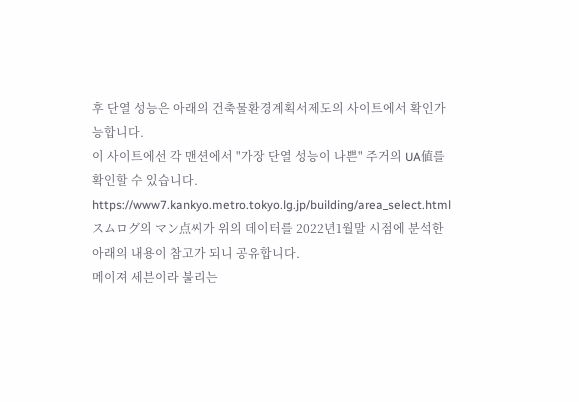후 단열 성능은 아래의 건축물환경계획서제도의 사이트에서 확인가능합니다.
이 사이트에선 각 맨션에서 "가장 단열 성능이 나쁜" 주거의 UA値를 확인할 수 있습니다.
https://www7.kankyo.metro.tokyo.lg.jp/building/area_select.html
スムログ의 マン点씨가 위의 데이터를 2022년1월말 시점에 분석한 아래의 내용이 참고가 되니 공유합니다.
메이져 세븐이라 불리는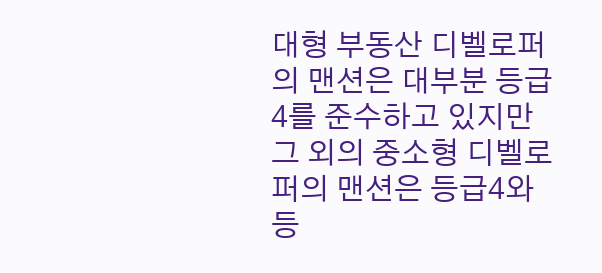대형 부동산 디벨로퍼의 맨션은 대부분 등급4를 준수하고 있지만
그 외의 중소형 디벨로퍼의 맨션은 등급4와 등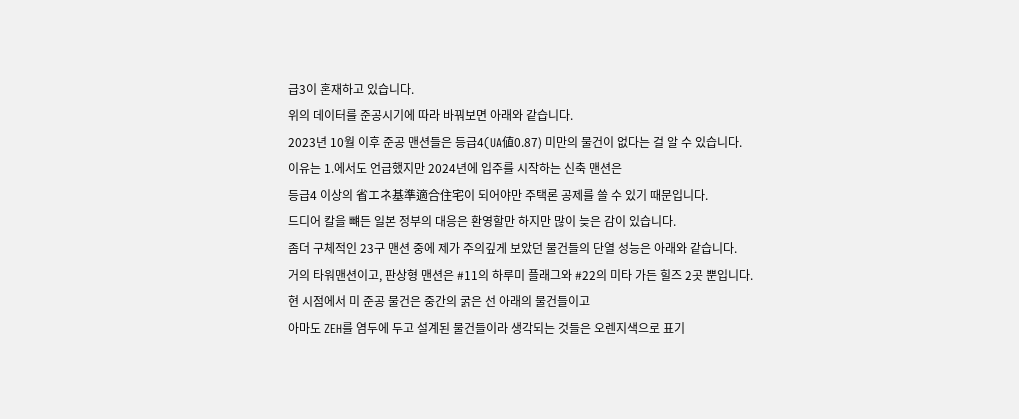급3이 혼재하고 있습니다.
위의 데이터를 준공시기에 따라 바꿔보면 아래와 같습니다.
2023년 10월 이후 준공 맨션들은 등급4(UA値0.87) 미만의 물건이 없다는 걸 알 수 있습니다.
이유는 1.에서도 언급했지만 2024년에 입주를 시작하는 신축 맨션은
등급4 이상의 省エネ基準適合住宅이 되어야만 주택론 공제를 쓸 수 있기 때문입니다.
드디어 칼을 뺴든 일본 정부의 대응은 환영할만 하지만 많이 늦은 감이 있습니다.
좀더 구체적인 23구 맨션 중에 제가 주의깊게 보았던 물건들의 단열 성능은 아래와 같습니다.
거의 타워맨션이고, 판상형 맨션은 #11의 하루미 플래그와 #22의 미타 가든 힐즈 2곳 뿐입니다.
현 시점에서 미 준공 물건은 중간의 굵은 선 아래의 물건들이고
아마도 ZEH를 염두에 두고 설계된 물건들이라 생각되는 것들은 오렌지색으로 표기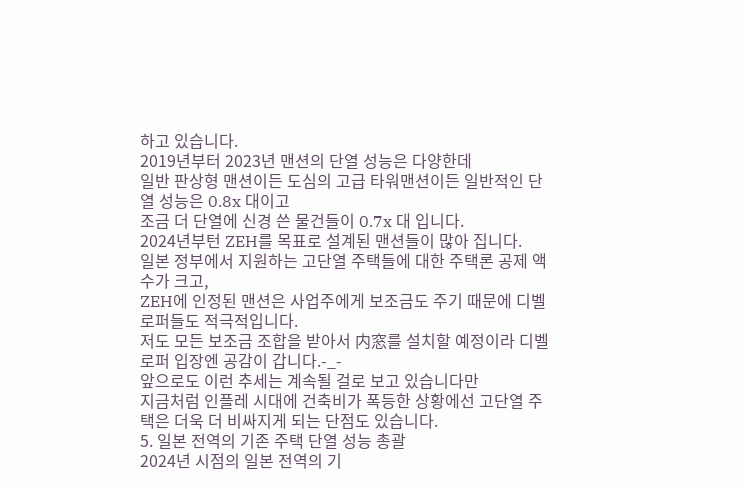하고 있습니다.
2019년부터 2023년 맨션의 단열 성능은 다양한데
일반 판상형 맨션이든 도심의 고급 타워맨션이든 일반적인 단열 성능은 0.8x 대이고
조금 더 단열에 신경 쓴 물건들이 0.7x 대 입니다.
2024년부턴 ZEH를 목표로 설계된 맨션들이 많아 집니다.
일본 정부에서 지원하는 고단열 주택들에 대한 주택론 공제 액수가 크고,
ZEH에 인정된 맨션은 사업주에게 보조금도 주기 때문에 디벨로퍼들도 적극적입니다.
저도 모든 보조금 조합을 받아서 内窓를 설치할 예정이라 디벨로퍼 입장엔 공감이 갑니다.-_-
앞으로도 이런 추세는 계속될 걸로 보고 있습니다만
지금처럼 인플레 시대에 건축비가 폭등한 상황에선 고단열 주택은 더욱 더 비싸지게 되는 단점도 있습니다.
5. 일본 전역의 기존 주택 단열 성능 총괄
2024년 시점의 일본 전역의 기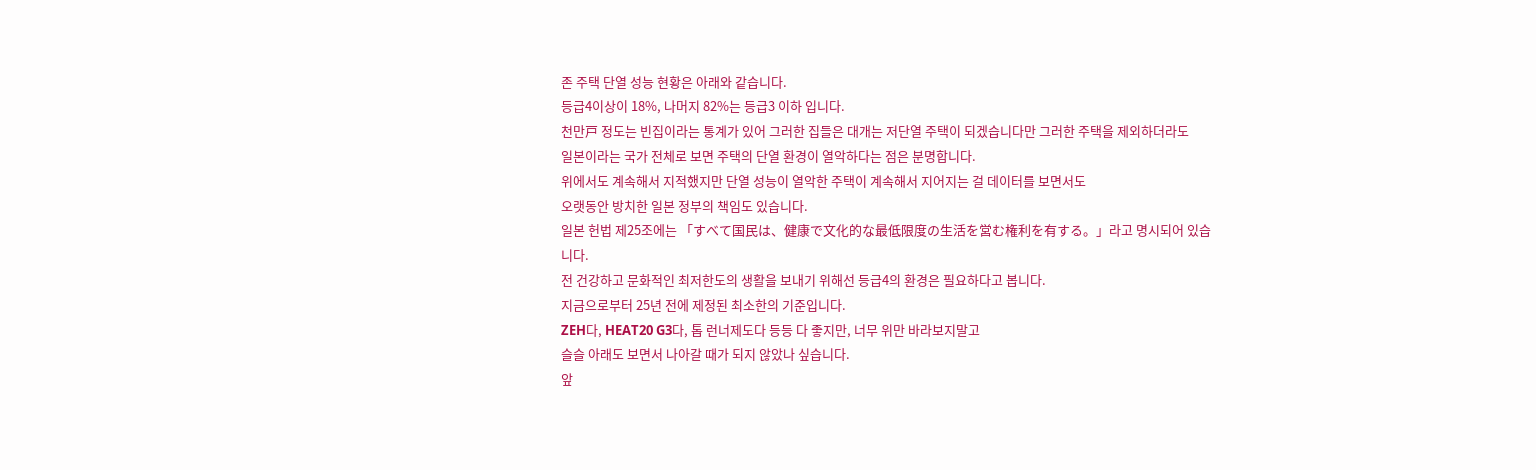존 주택 단열 성능 현황은 아래와 같습니다.
등급4이상이 18%, 나머지 82%는 등급3 이하 입니다.
천만戸 정도는 빈집이라는 통계가 있어 그러한 집들은 대개는 저단열 주택이 되겠습니다만 그러한 주택을 제외하더라도
일본이라는 국가 전체로 보면 주택의 단열 환경이 열악하다는 점은 분명합니다.
위에서도 계속해서 지적했지만 단열 성능이 열악한 주택이 계속해서 지어지는 걸 데이터를 보면서도
오랫동안 방치한 일본 정부의 책임도 있습니다.
일본 헌법 제25조에는 「すべて国民は、健康で文化的な最低限度の生活を営む権利を有する。」라고 명시되어 있습니다.
전 건강하고 문화적인 최저한도의 생활을 보내기 위해선 등급4의 환경은 필요하다고 봅니다.
지금으로부터 25년 전에 제정된 최소한의 기준입니다.
ZEH다, HEAT20 G3다, 톱 런너제도다 등등 다 좋지만, 너무 위만 바라보지말고
슬슬 아래도 보면서 나아갈 때가 되지 않았나 싶습니다.
앞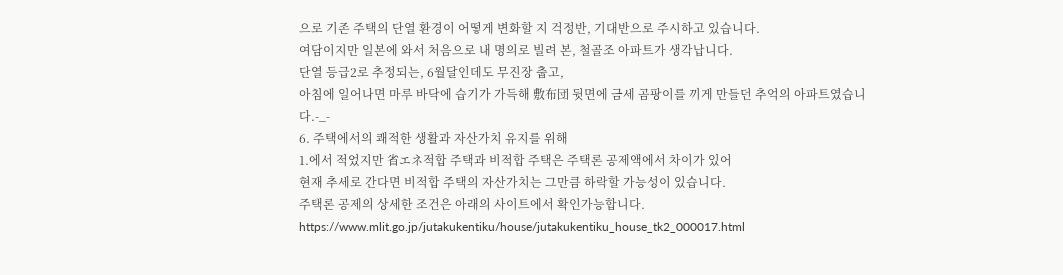으로 기존 주택의 단열 환경이 어떻게 변화할 지 걱정반, 기대반으로 주시하고 있습니다.
여담이지만 일본에 와서 처음으로 내 명의로 빌려 본, 철골조 아파트가 생각납니다.
단열 등급2로 추정되는, 6월달인데도 무진장 춥고,
아침에 일어나면 마루 바닥에 습기가 가득해 敷布団 뒷면에 금세 곰팡이를 끼게 만들던 추억의 아파트였습니다.-_-
6. 주택에서의 쾌적한 생활과 자산가치 유지를 위해
1.에서 적었지만 省エネ적합 주택과 비적합 주택은 주택론 공제액에서 차이가 있어
현재 추세로 간다면 비적합 주택의 자산가치는 그만큼 하락할 가능성이 있습니다.
주택론 공제의 상세한 조건은 아래의 사이트에서 확인가능합니다.
https://www.mlit.go.jp/jutakukentiku/house/jutakukentiku_house_tk2_000017.html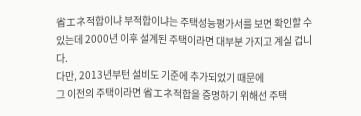省エネ적합이냐 부적합이냐는 주택성능평가서를 보면 확인할 수 있는데 2000년 이후 설계된 주택이라면 대부분 가지고 계실 겁니다.
다만, 2013년부턴 설비도 기준에 추가되었기 때문에
그 이전의 주택이라면 省エネ적합을 증명하기 위해선 주택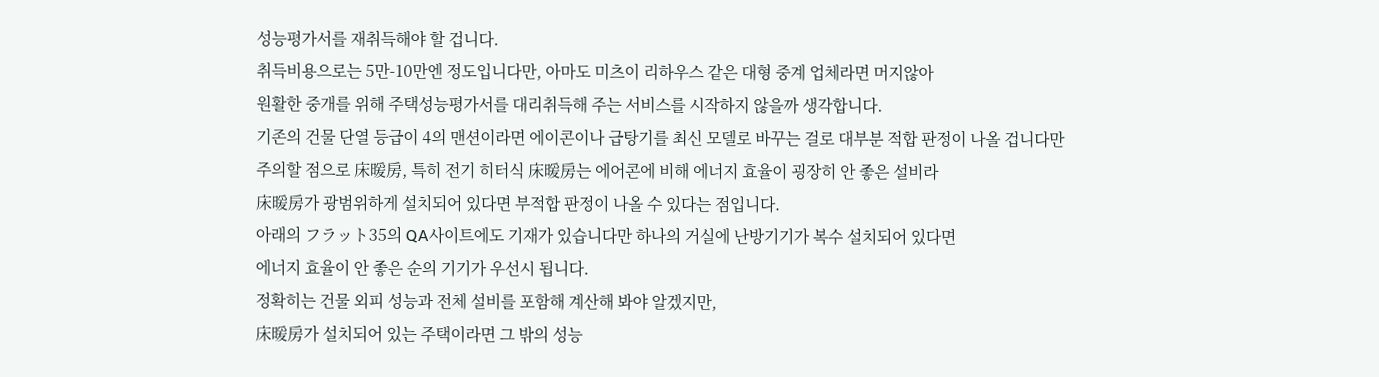성능평가서를 재취득해야 할 겁니다.
취득비용으로는 5만-10만엔 정도입니다만, 아마도 미츠이 리하우스 같은 대형 중계 업체라면 머지않아
원활한 중개를 위해 주택성능평가서를 대리취득해 주는 서비스를 시작하지 않을까 생각합니다.
기존의 건물 단열 등급이 4의 맨션이라면 에이콘이나 급탕기를 최신 모델로 바꾸는 걸로 대부분 적합 판정이 나올 겁니다만
주의할 점으로 床暖房, 특히 전기 히터식 床暖房는 에어콘에 비해 에너지 효율이 굉장히 안 좋은 설비라
床暖房가 광범위하게 설치되어 있다면 부적합 판정이 나올 수 있다는 점입니다.
아래의 フラット35의 QA사이트에도 기재가 있습니다만 하나의 거실에 난방기기가 복수 설치되어 있다면
에너지 효율이 안 좋은 순의 기기가 우선시 됩니다.
정확히는 건물 외피 성능과 전체 설비를 포함해 계산해 봐야 알겠지만,
床暖房가 설치되어 있는 주택이라면 그 밖의 성능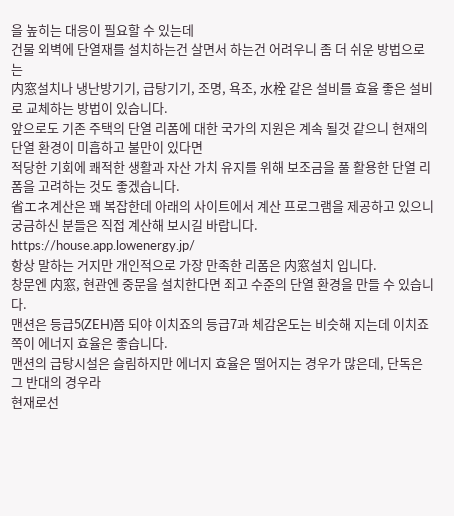을 높히는 대응이 필요할 수 있는데
건물 외벽에 단열재를 설치하는건 살면서 하는건 어려우니 좀 더 쉬운 방법으로는
内窓설치나 냉난방기기, 급탕기기, 조명, 욕조, 水栓 같은 설비를 효율 좋은 설비로 교체하는 방법이 있습니다.
앞으로도 기존 주택의 단열 리폼에 대한 국가의 지원은 계속 될것 같으니 현재의 단열 환경이 미흡하고 불만이 있다면
적당한 기회에 쾌적한 생활과 자산 가치 유지를 위해 보조금을 풀 활용한 단열 리폼을 고려하는 것도 좋겠습니다.
省エネ계산은 꽤 복잡한데 아래의 사이트에서 계산 프로그램을 제공하고 있으니
궁금하신 분들은 직접 계산해 보시길 바랍니다.
https://house.app.lowenergy.jp/
항상 말하는 거지만 개인적으로 가장 만족한 리폼은 内窓설치 입니다.
창문엔 内窓, 현관엔 중문을 설치한다면 죄고 수준의 단열 환경을 만들 수 있습니다.
맨션은 등급5(ZEH)쯤 되야 이치죠의 등급7과 체감온도는 비슷해 지는데 이치죠 쪽이 에너지 효율은 좋습니다.
맨션의 급탕시설은 슬림하지만 에너지 효율은 떨어지는 경우가 많은데, 단독은 그 반대의 경우라
현재로선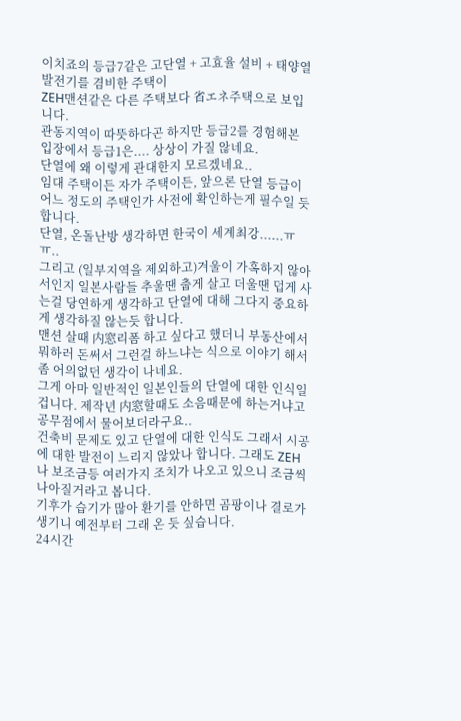이치죠의 등급7같은 고단열 + 고효율 설비 + 태양열 발전기를 겸비한 주택이
ZEH맨션같은 다른 주택보다 省エネ주택으로 보입니다.
관동지역이 따뜻하다곤 하지만 등급2를 경험해본 입장에서 등급1은.... 상상이 가질 않네요.
단열에 왜 이렇게 관대한지 모르겠네요..
임대 주택이든 자가 주택이든, 앞으론 단열 등급이 어느 정도의 주택인가 사전에 확인하는게 필수일 듯 합니다.
단열, 온돌난방 생각하면 한국이 세계최강......ㅠㅠ..
그리고 (일부지역을 제외하고)겨울이 가혹하지 않아서인지 일본사람들 추울땐 춥게 살고 더울땐 덥게 사는걸 당연하게 생각하고 단열에 대해 그다지 중요하게 생각하질 않는듯 합니다.
맨션 살때 内窓리폼 하고 싶다고 했더니 부동산에서 뭐하러 돈써서 그런걸 하느냐는 식으로 이야기 해서 좀 어의없던 생각이 나네요.
그게 아마 일반적인 일본인들의 단열에 대한 인식일겁니다. 제작년 内窓할때도 소음때문에 하는거냐고 공무점에서 물어보더라구요..
건축비 문제도 있고 단열에 대한 인식도 그래서 시공에 대한 발전이 느리지 않았나 합니다. 그래도 ZEH나 보조금등 여러가지 조치가 나오고 있으니 조금씩 나아질거라고 봅니다.
기후가 습기가 많아 환기를 안하면 곰팡이나 결로가 생기니 예전부터 그래 온 듯 싶습니다.
24시간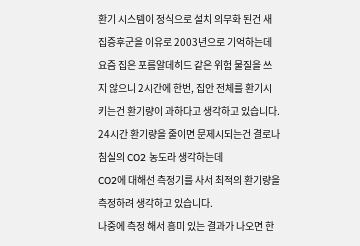환기 시스템이 정식으로 설치 의무화 된건 새집증후군을 이유로 2003년으로 기억하는데
요즘 집은 포름알데히드 같은 위험 물질을 쓰지 않으니 2시간에 한번, 집안 전체를 환기시키는건 환기량이 과하다고 생각하고 있습니다.
24시간 환기량을 줄이면 문제시되는건 결로나 침실의 CO2 농도라 생각하는데
CO2에 대해선 측정기를 사서 최적의 환기량을 측정하려 생각하고 있습니다.
나중에 측정 해서 흥미 있는 결과가 나오면 한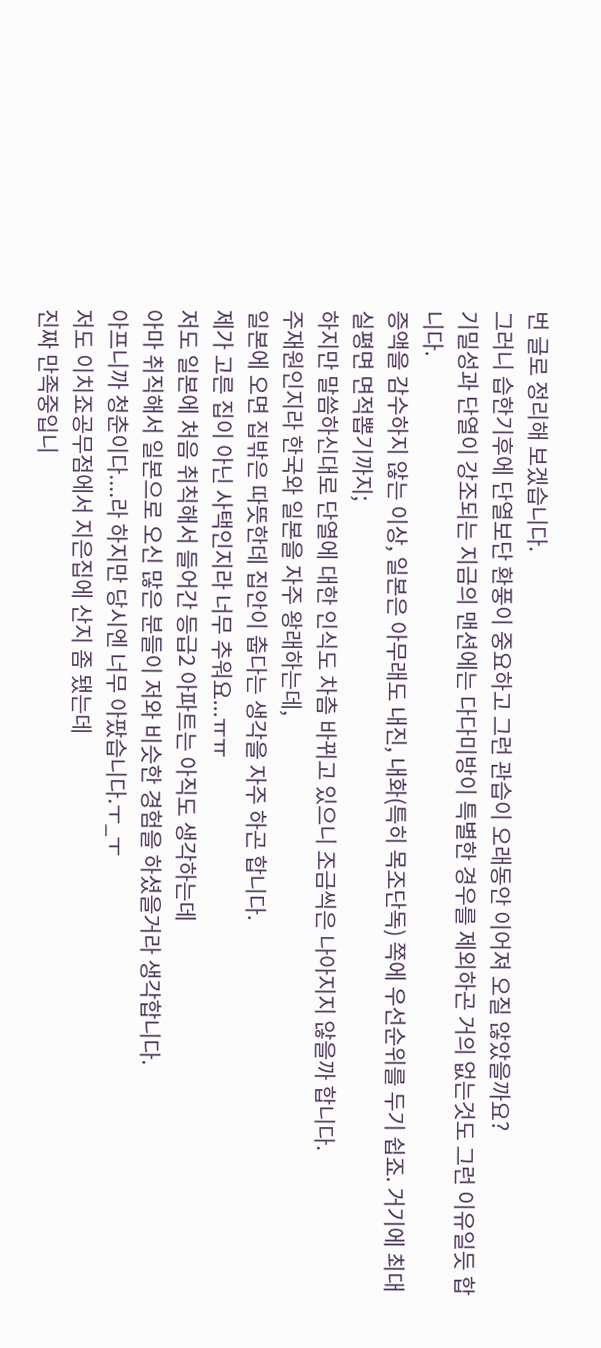번 글로 정리해 보겠습니다.
그러니 습한기후에 단열보단 환풍이 중요하고 그런 관습이 오래동안 이어져 오질 않았을까요?
기밀성과 단열이 강조되는 지금의 맨션에는 다다미방이 특별한 경우를 제외하곤 거의 없는것도 그런 이유일듯 합니다.
증액을 감수하지 않는 이상, 일본은 아무래도 내진, 내화(특히 목조단독) 쪽에 우선순위를 두기 쉽죠. 거기에 최대 실평면 면적뽑기까지;
하지만 말씀하신대로 단열에 대한 인식도 차츰 바뀌고 있으니 조금씩은 나아지지 않을까 합니다.
주재원인지라 한국와 일본을 자주 왕래하는데,
일본에 오면 집밖은 따뜻한데 집안이 춥다는 생각을 자주 하곤 합니다.
제가 고른 집이 아닌 사택인지라 너무 추워요...ㅠㅠ
저도 일본에 처음 취칙해서 들어간 등급2 아파트는 아직도 생각하는데
아마 취직해서 일본으로 오신 많은 분들이 저와 비슷한 경험을 하셨을거라 생각합니다.
아프니까 청춘이다....라 하지만 당시엔 너무 아팠습니다.ㅜ_ㅜ
저도 이치죠공무점에서 지은집에 산지 좀 됐는데
진짜 만족중입니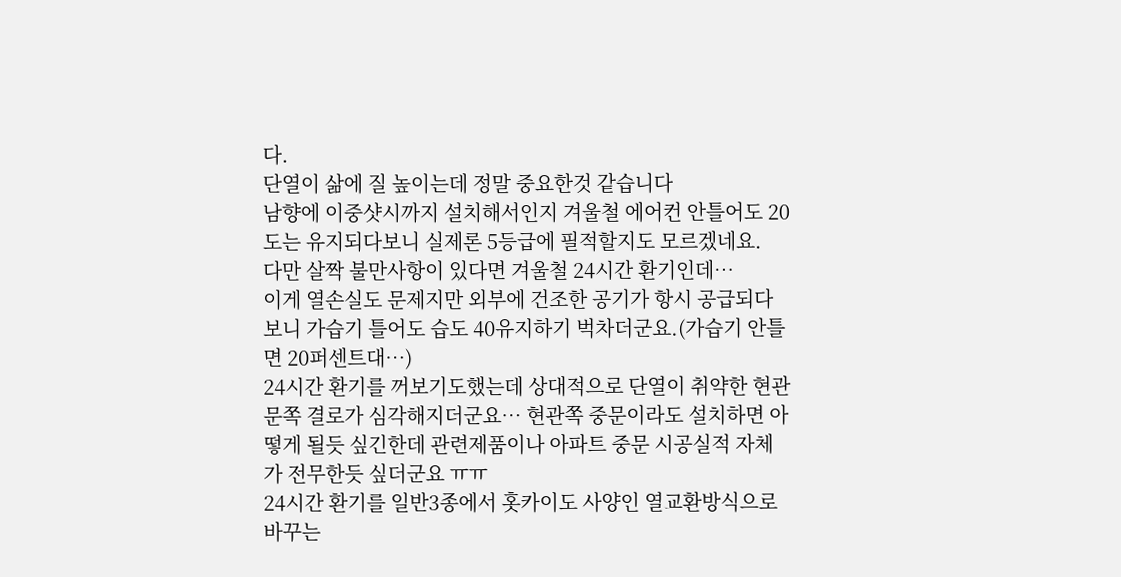다.
단열이 삶에 질 높이는데 정말 중요한것 같습니다
남향에 이중샷시까지 설치해서인지 겨울철 에어컨 안틀어도 20도는 유지되다보니 실제론 5등급에 필적할지도 모르겠네요.
다만 살짝 불만사항이 있다면 겨울철 24시간 환기인데…
이게 열손실도 문제지만 외부에 건조한 공기가 항시 공급되다보니 가습기 틀어도 습도 40유지하기 벅차더군요.(가습기 안틀면 20퍼센트대…)
24시간 환기를 꺼보기도했는데 상대적으로 단열이 취약한 현관문쪽 결로가 심각해지더군요… 현관쪽 중문이라도 설치하면 아떻게 될듯 싶긴한데 관련제품이나 아파트 중문 시공실적 자체가 전무한듯 싶더군요 ㅠㅠ
24시간 환기를 일반3종에서 홋카이도 사양인 열교환방식으로 바꾸는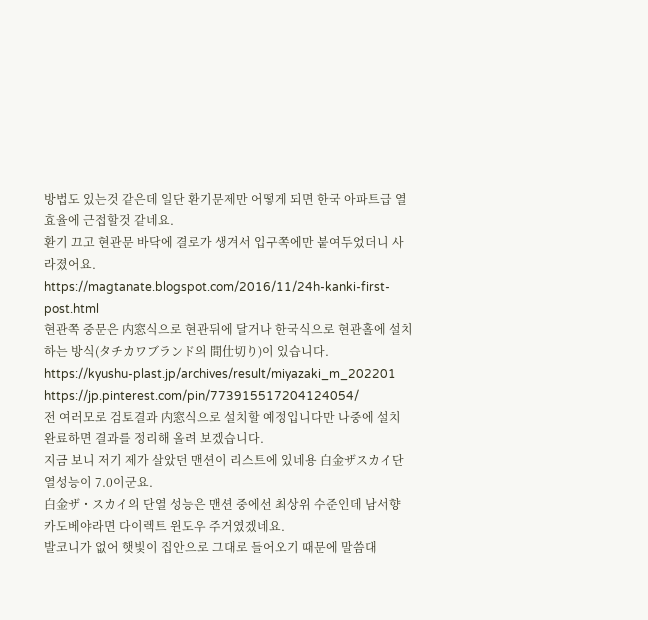방법도 있는것 같은데 일단 환기문제만 어떻게 되면 한국 아파트급 열효율에 근접할것 같네요.
환기 끄고 현관문 바닥에 결로가 생겨서 입구쪽에만 붙여두었더니 사라졌어요.
https://magtanate.blogspot.com/2016/11/24h-kanki-first-post.html
현관쪽 중문은 内窓식으로 현관뒤에 달거나 한국식으로 현관홀에 설치하는 방식(タチカワブランド의 間仕切り)이 있습니다.
https://kyushu-plast.jp/archives/result/miyazaki_m_202201
https://jp.pinterest.com/pin/773915517204124054/
전 여러모로 검토결과 内窓식으로 설치할 예정입니다만 나중에 설치 완료하면 결과를 정리해 올려 보겠습니다.
지금 보니 저기 제가 살았던 맨션이 리스트에 있네용 白金ザスカイ단열성능이 7.0이군요.
白金ザ・スカイ의 단열 성능은 맨션 중에선 최상위 수준인데 남서향 카도베야라면 다이렉트 윈도우 주거였겠네요.
발코니가 없어 햇빛이 집안으로 그대로 들어오기 때문에 말씀대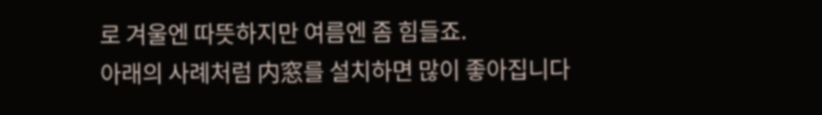로 겨울엔 따뜻하지만 여름엔 좀 힘들죠.
아래의 사례처럼 内窓를 설치하면 많이 좋아집니다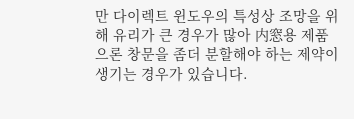만 다이렉트 윈도우의 특성상 조망을 위해 유리가 큰 경우가 많아 内窓용 제품으론 창문을 좀더 분할해야 하는 제약이 생기는 경우가 있습니다.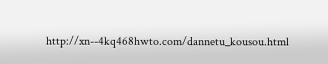http://xn--4kq468hwto.com/dannetu_kousou.html